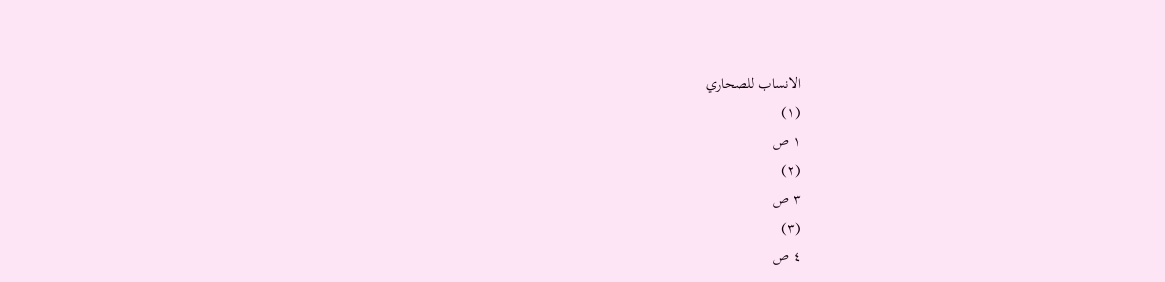الانساب للصحاري
(١)
١ ص
(٢)
٣ ص
(٣)
٤ ص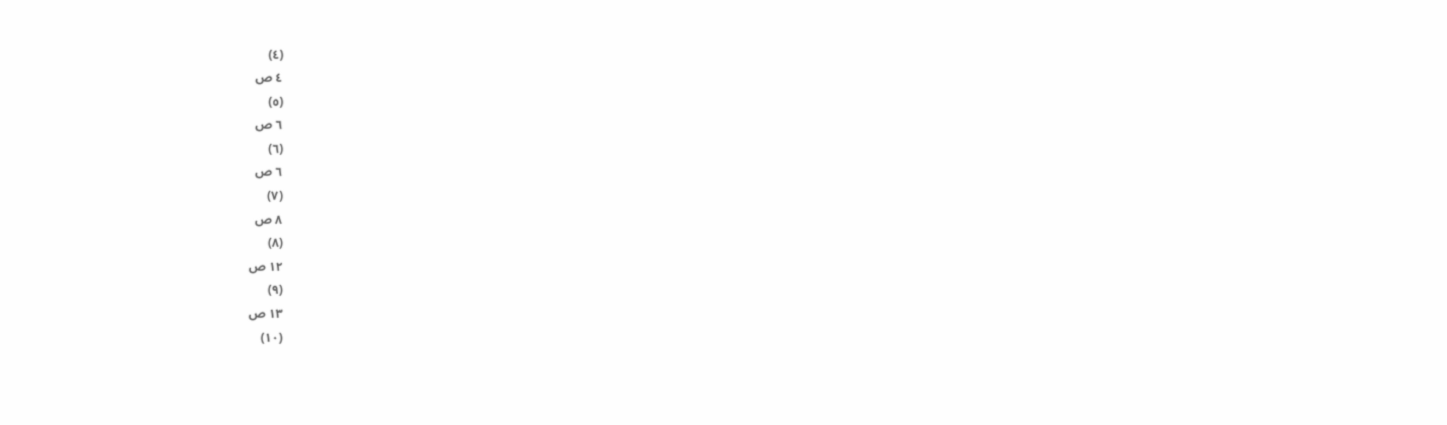(٤)
٤ ص
(٥)
٦ ص
(٦)
٦ ص
(٧)
٨ ص
(٨)
١٢ ص
(٩)
١٣ ص
(١٠)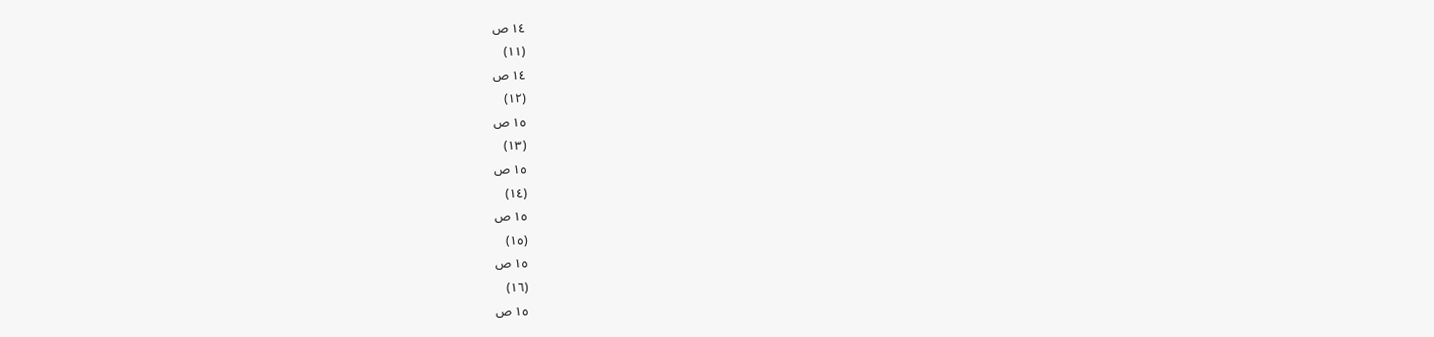١٤ ص
(١١)
١٤ ص
(١٢)
١٥ ص
(١٣)
١٥ ص
(١٤)
١٥ ص
(١٥)
١٥ ص
(١٦)
١٥ ص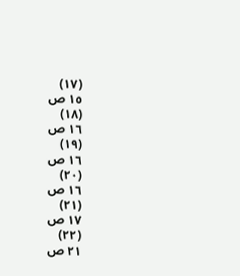(١٧)
١٥ ص
(١٨)
١٦ ص
(١٩)
١٦ ص
(٢٠)
١٦ ص
(٢١)
١٧ ص
(٢٢)
٢١ ص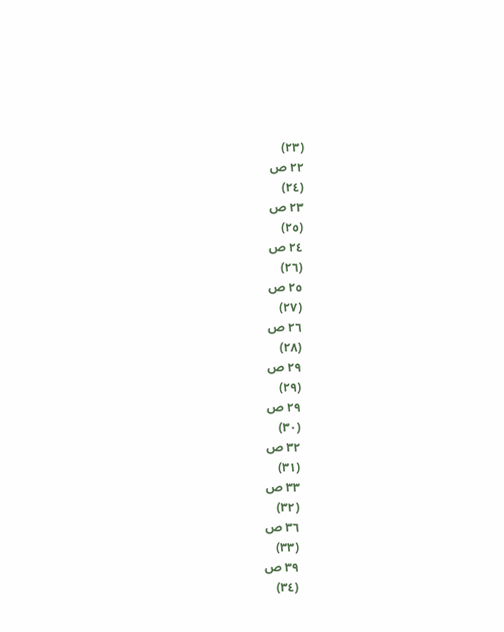(٢٣)
٢٢ ص
(٢٤)
٢٣ ص
(٢٥)
٢٤ ص
(٢٦)
٢٥ ص
(٢٧)
٢٦ ص
(٢٨)
٢٩ ص
(٢٩)
٢٩ ص
(٣٠)
٣٢ ص
(٣١)
٣٣ ص
(٣٢)
٣٦ ص
(٣٣)
٣٩ ص
(٣٤)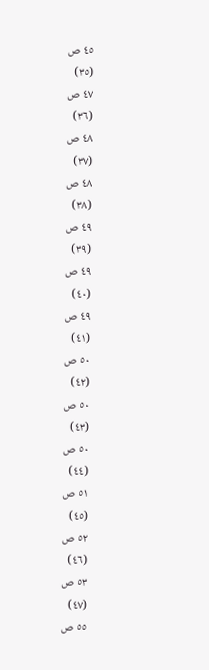٤٥ ص
(٣٥)
٤٧ ص
(٣٦)
٤٨ ص
(٣٧)
٤٨ ص
(٣٨)
٤٩ ص
(٣٩)
٤٩ ص
(٤٠)
٤٩ ص
(٤١)
٥٠ ص
(٤٢)
٥٠ ص
(٤٣)
٥٠ ص
(٤٤)
٥١ ص
(٤٥)
٥٢ ص
(٤٦)
٥٣ ص
(٤٧)
٥٥ ص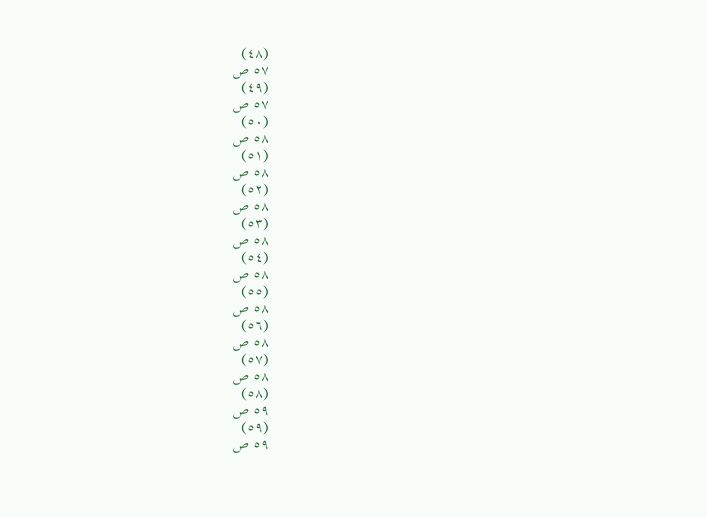(٤٨)
٥٧ ص
(٤٩)
٥٧ ص
(٥٠)
٥٨ ص
(٥١)
٥٨ ص
(٥٢)
٥٨ ص
(٥٣)
٥٨ ص
(٥٤)
٥٨ ص
(٥٥)
٥٨ ص
(٥٦)
٥٨ ص
(٥٧)
٥٨ ص
(٥٨)
٥٩ ص
(٥٩)
٥٩ ص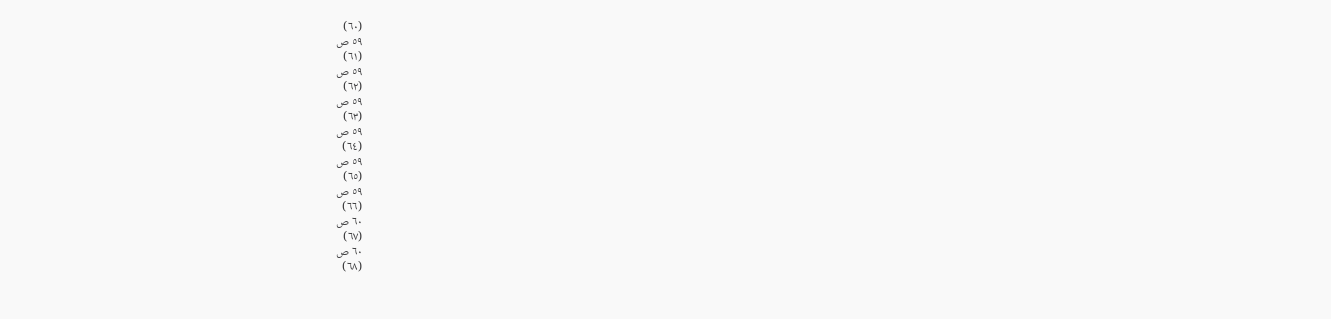(٦٠)
٥٩ ص
(٦١)
٥٩ ص
(٦٢)
٥٩ ص
(٦٣)
٥٩ ص
(٦٤)
٥٩ ص
(٦٥)
٥٩ ص
(٦٦)
٦٠ ص
(٦٧)
٦٠ ص
(٦٨)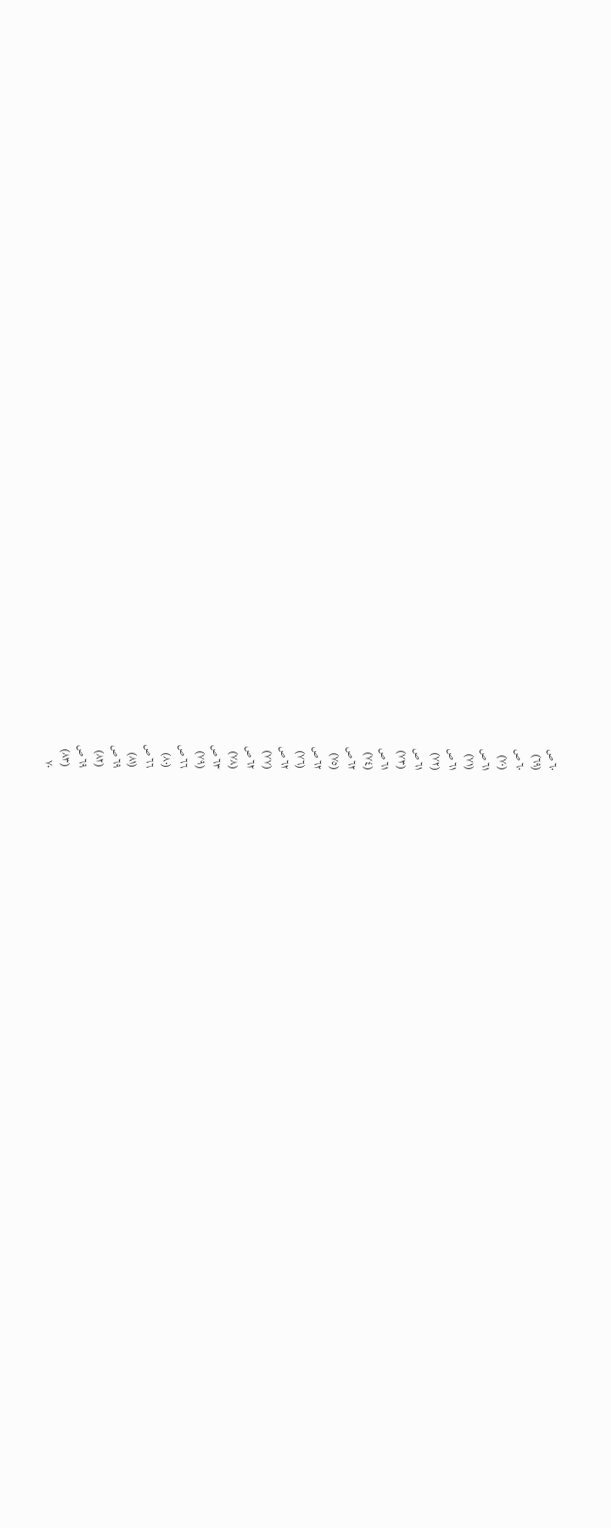٦٠ ص
(٦٩)
٦٠ ص
(٧٠)
٦١ ص
(٧١)
٦١ ص
(٧٢)
٦١ ص
(٧٣)
٦١ ص
(٧٤)
٦٢ ص
(٧٥)
٦٢ ص
(٧٦)
٦٢ ص
(٧٧)
٦٢ ص
(٧٨)
٦٣ ص
(٧٩)
٦٦ ص
(٨٠)
٦٦ ص
(٨١)
٦٩ ص
(٨٢)
٦٩ ص
(٨٣)
٧٠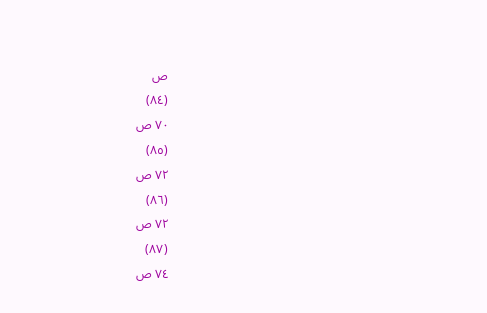ص
(٨٤)
٧٠ ص
(٨٥)
٧٢ ص
(٨٦)
٧٢ ص
(٨٧)
٧٤ ص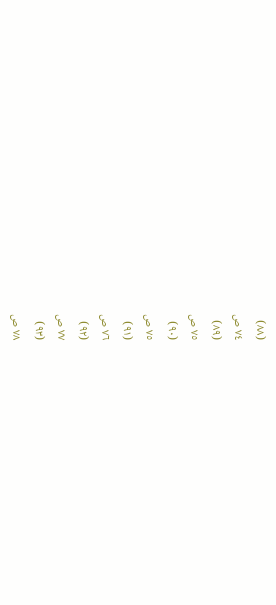(٨٨)
٧٤ ص
(٨٩)
٧٥ ص
(٩٠)
٧٥ ص
(٩١)
٧٦ ص
(٩٢)
٧٧ ص
(٩٣)
٧٨ ص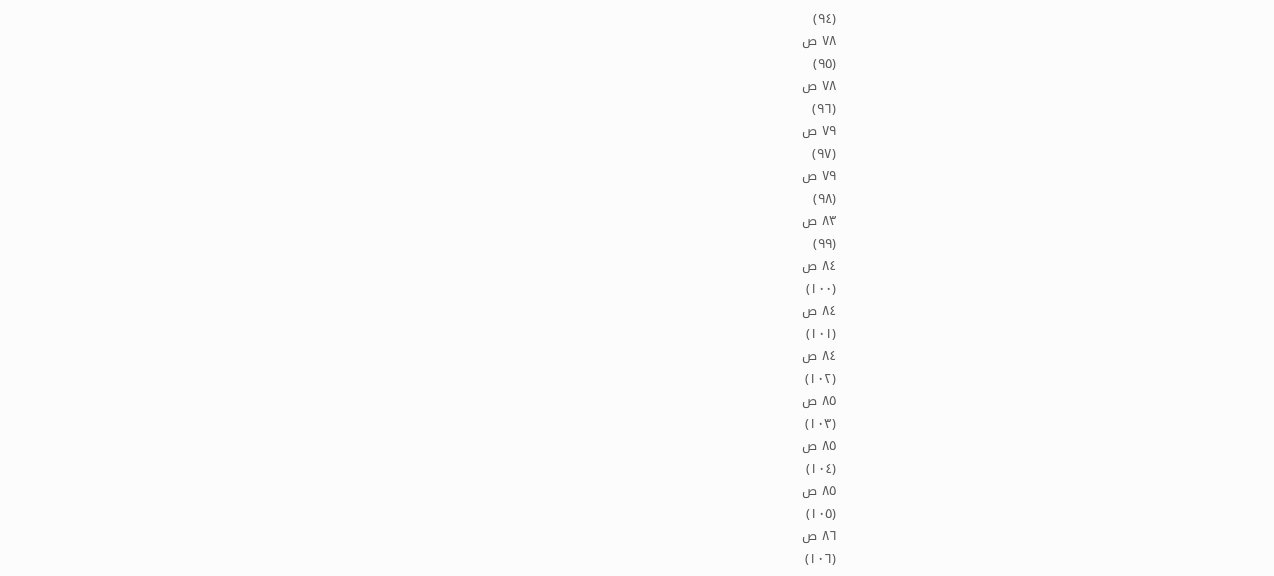(٩٤)
٧٨ ص
(٩٥)
٧٨ ص
(٩٦)
٧٩ ص
(٩٧)
٧٩ ص
(٩٨)
٨٣ ص
(٩٩)
٨٤ ص
(١٠٠)
٨٤ ص
(١٠١)
٨٤ ص
(١٠٢)
٨٥ ص
(١٠٣)
٨٥ ص
(١٠٤)
٨٥ ص
(١٠٥)
٨٦ ص
(١٠٦)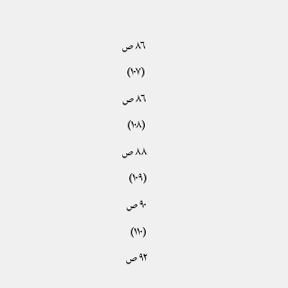٨٦ ص
(١٠٧)
٨٦ ص
(١٠٨)
٨٨ ص
(١٠٩)
٩٠ ص
(١١٠)
٩٢ ص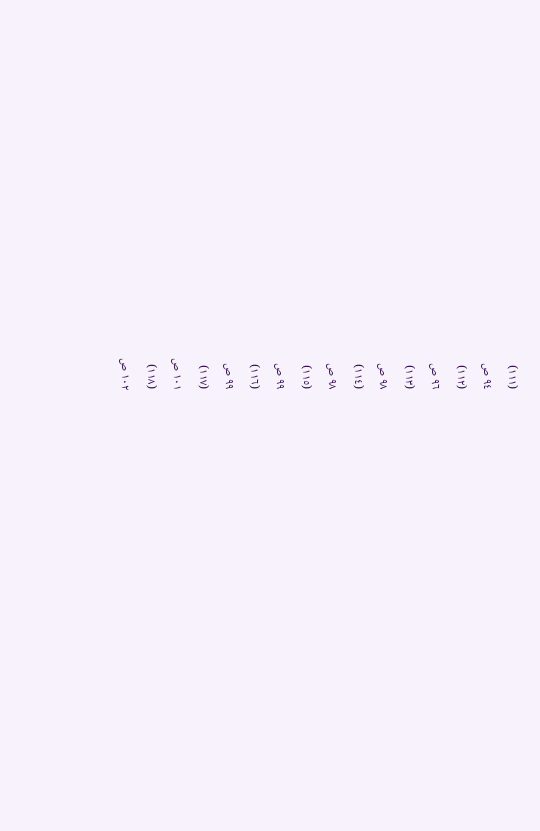(١١١)
٩٤ ص
(١١٢)
٩٦ ص
(١١٣)
٩٨ ص
(١١٤)
٩٨ ص
(١١٥)
٩٩ ص
(١١٦)
٩٩ ص
(١١٧)
١٠١ ص
(١١٨)
١٠٢ ص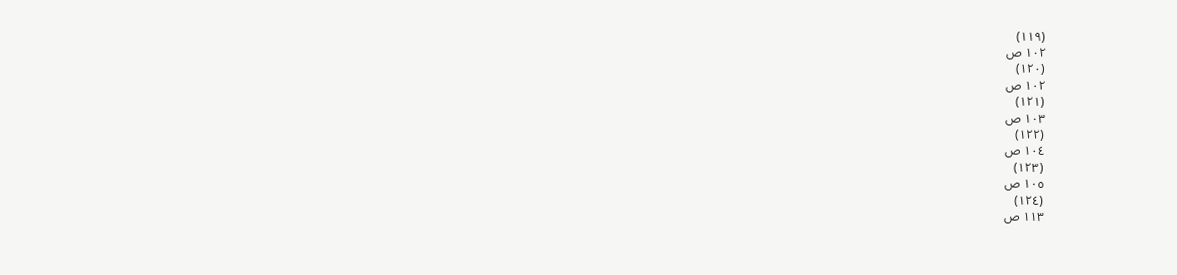(١١٩)
١٠٢ ص
(١٢٠)
١٠٢ ص
(١٢١)
١٠٣ ص
(١٢٢)
١٠٤ ص
(١٢٣)
١٠٥ ص
(١٢٤)
١١٣ ص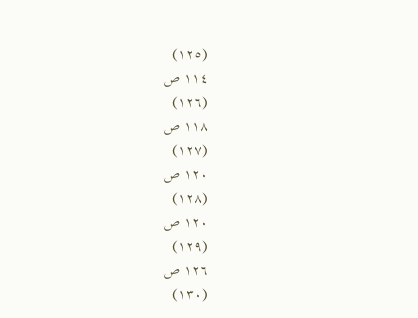(١٢٥)
١١٤ ص
(١٢٦)
١١٨ ص
(١٢٧)
١٢٠ ص
(١٢٨)
١٢٠ ص
(١٢٩)
١٢٦ ص
(١٣٠)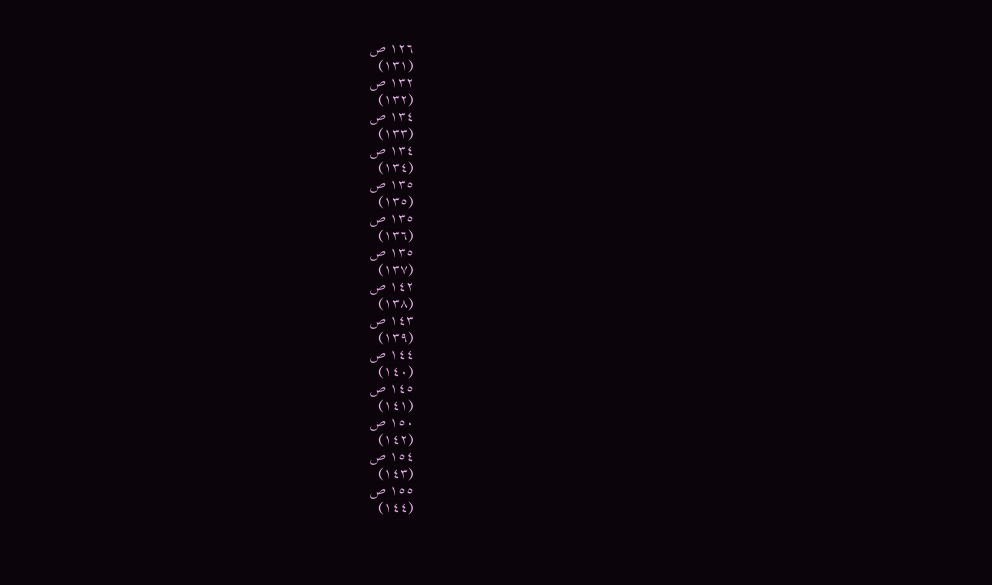١٢٦ ص
(١٣١)
١٣٢ ص
(١٣٢)
١٣٤ ص
(١٣٣)
١٣٤ ص
(١٣٤)
١٣٥ ص
(١٣٥)
١٣٥ ص
(١٣٦)
١٣٥ ص
(١٣٧)
١٤٢ ص
(١٣٨)
١٤٣ ص
(١٣٩)
١٤٤ ص
(١٤٠)
١٤٥ ص
(١٤١)
١٥٠ ص
(١٤٢)
١٥٤ ص
(١٤٣)
١٥٥ ص
(١٤٤)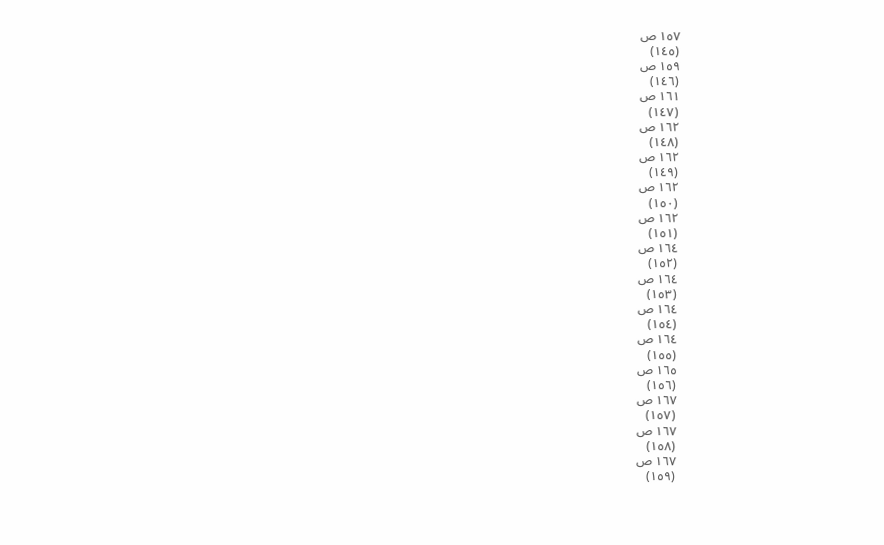١٥٧ ص
(١٤٥)
١٥٩ ص
(١٤٦)
١٦١ ص
(١٤٧)
١٦٢ ص
(١٤٨)
١٦٢ ص
(١٤٩)
١٦٢ ص
(١٥٠)
١٦٢ ص
(١٥١)
١٦٤ ص
(١٥٢)
١٦٤ ص
(١٥٣)
١٦٤ ص
(١٥٤)
١٦٤ ص
(١٥٥)
١٦٥ ص
(١٥٦)
١٦٧ ص
(١٥٧)
١٦٧ ص
(١٥٨)
١٦٧ ص
(١٥٩)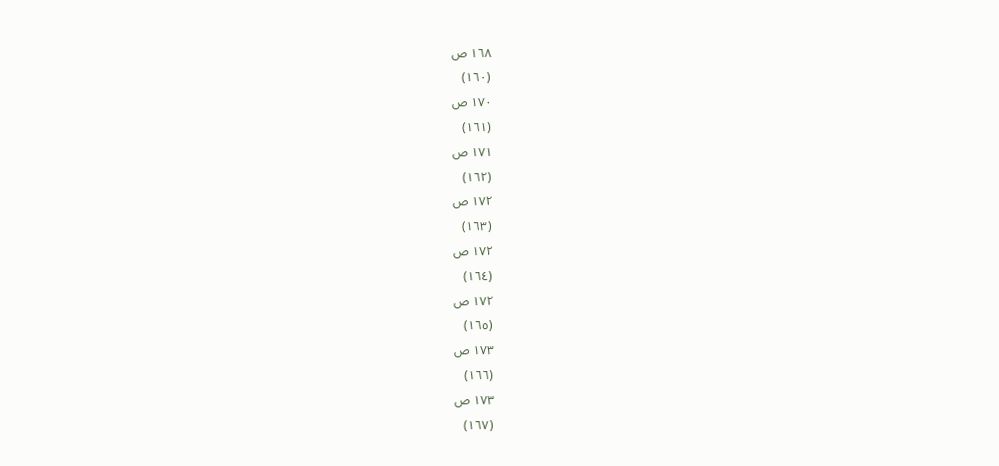١٦٨ ص
(١٦٠)
١٧٠ ص
(١٦١)
١٧١ ص
(١٦٢)
١٧٢ ص
(١٦٣)
١٧٢ ص
(١٦٤)
١٧٢ ص
(١٦٥)
١٧٣ ص
(١٦٦)
١٧٣ ص
(١٦٧)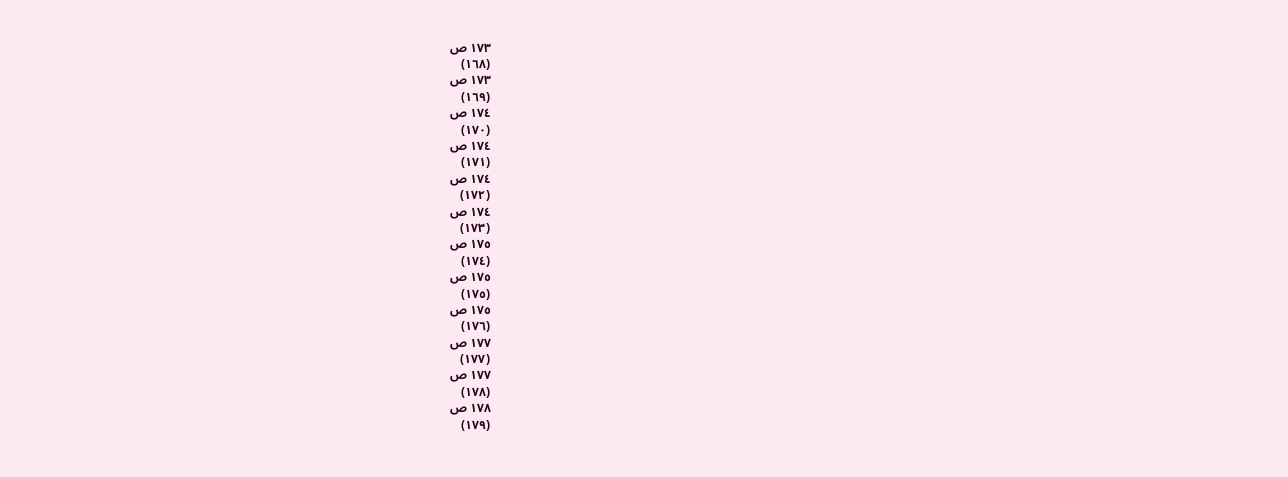١٧٣ ص
(١٦٨)
١٧٣ ص
(١٦٩)
١٧٤ ص
(١٧٠)
١٧٤ ص
(١٧١)
١٧٤ ص
(١٧٢)
١٧٤ ص
(١٧٣)
١٧٥ ص
(١٧٤)
١٧٥ ص
(١٧٥)
١٧٥ ص
(١٧٦)
١٧٧ ص
(١٧٧)
١٧٧ ص
(١٧٨)
١٧٨ ص
(١٧٩)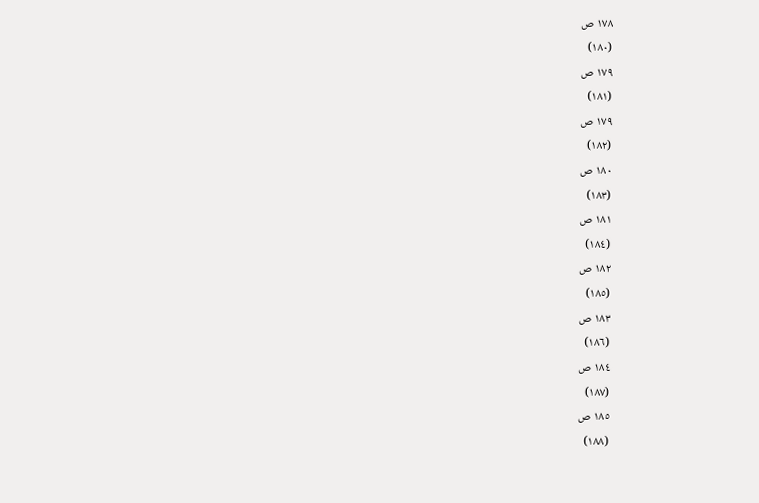١٧٨ ص
(١٨٠)
١٧٩ ص
(١٨١)
١٧٩ ص
(١٨٢)
١٨٠ ص
(١٨٣)
١٨١ ص
(١٨٤)
١٨٢ ص
(١٨٥)
١٨٣ ص
(١٨٦)
١٨٤ ص
(١٨٧)
١٨٥ ص
(١٨٨)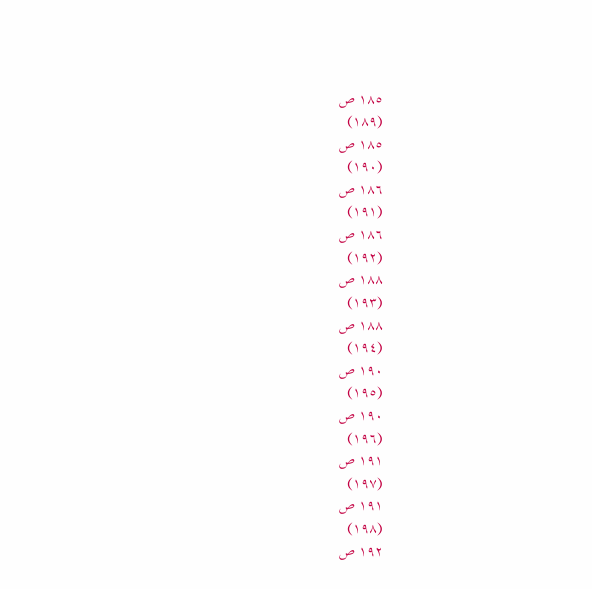١٨٥ ص
(١٨٩)
١٨٥ ص
(١٩٠)
١٨٦ ص
(١٩١)
١٨٦ ص
(١٩٢)
١٨٨ ص
(١٩٣)
١٨٨ ص
(١٩٤)
١٩٠ ص
(١٩٥)
١٩٠ ص
(١٩٦)
١٩١ ص
(١٩٧)
١٩١ ص
(١٩٨)
١٩٢ ص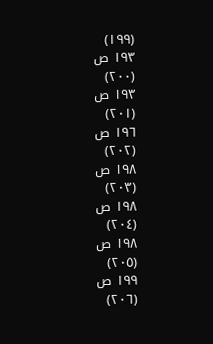(١٩٩)
١٩٣ ص
(٢٠٠)
١٩٣ ص
(٢٠١)
١٩٦ ص
(٢٠٢)
١٩٨ ص
(٢٠٣)
١٩٨ ص
(٢٠٤)
١٩٨ ص
(٢٠٥)
١٩٩ ص
(٢٠٦)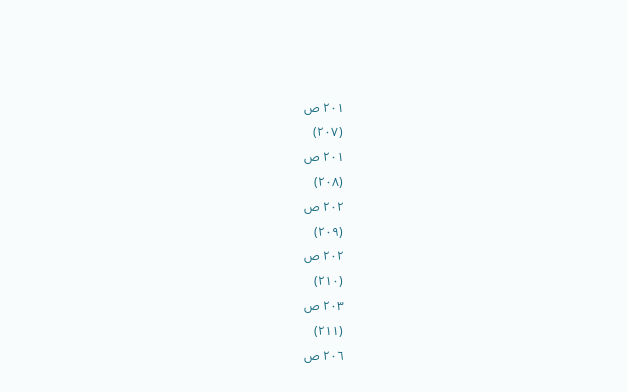٢٠١ ص
(٢٠٧)
٢٠١ ص
(٢٠٨)
٢٠٢ ص
(٢٠٩)
٢٠٢ ص
(٢١٠)
٢٠٣ ص
(٢١١)
٢٠٦ ص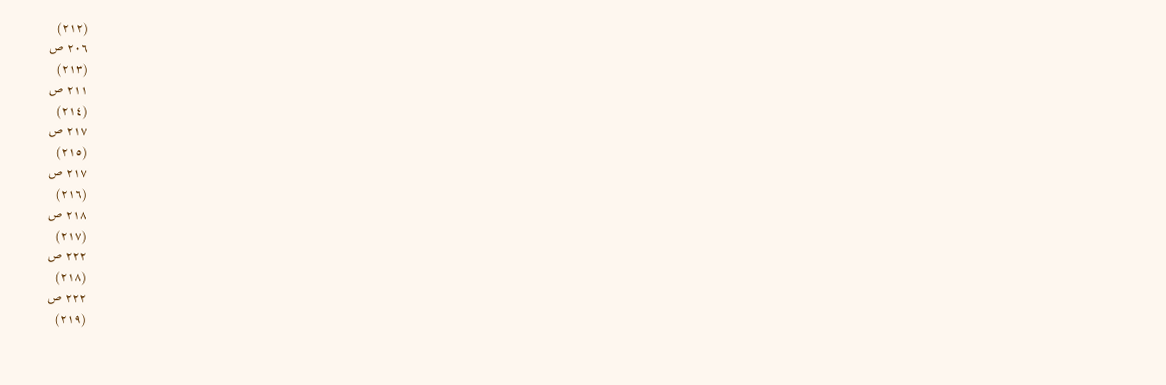(٢١٢)
٢٠٦ ص
(٢١٣)
٢١١ ص
(٢١٤)
٢١٧ ص
(٢١٥)
٢١٧ ص
(٢١٦)
٢١٨ ص
(٢١٧)
٢٢٢ ص
(٢١٨)
٢٢٢ ص
(٢١٩)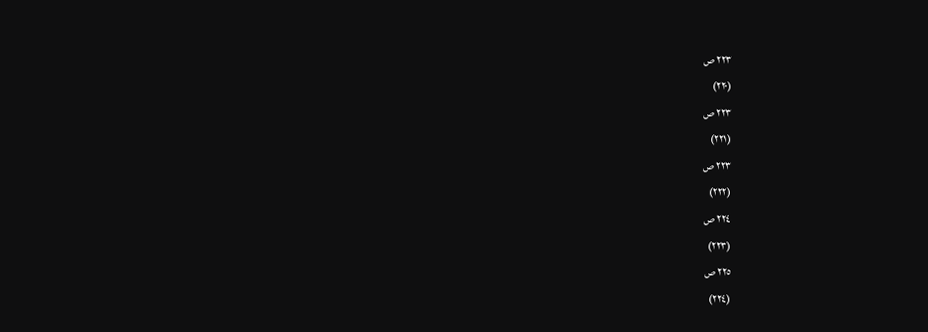٢٢٣ ص
(٢٢٠)
٢٢٣ ص
(٢٢١)
٢٢٣ ص
(٢٢٢)
٢٢٤ ص
(٢٢٣)
٢٢٥ ص
(٢٢٤)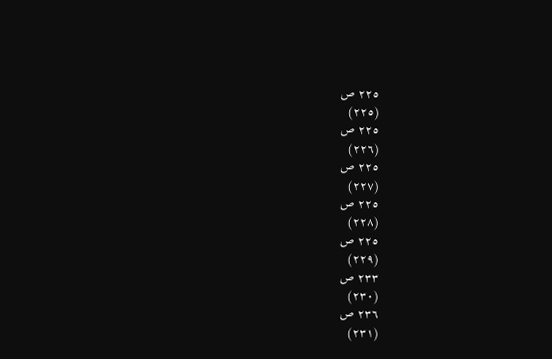٢٢٥ ص
(٢٢٥)
٢٢٥ ص
(٢٢٦)
٢٢٥ ص
(٢٢٧)
٢٢٥ ص
(٢٢٨)
٢٢٥ ص
(٢٢٩)
٢٣٣ ص
(٢٣٠)
٢٣٦ ص
(٢٣١)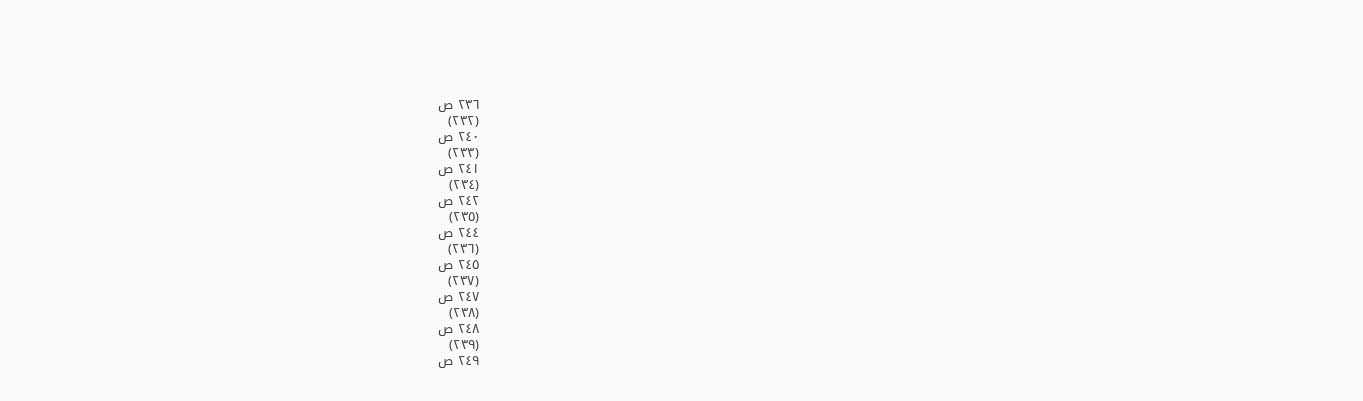٢٣٦ ص
(٢٣٢)
٢٤٠ ص
(٢٣٣)
٢٤١ ص
(٢٣٤)
٢٤٢ ص
(٢٣٥)
٢٤٤ ص
(٢٣٦)
٢٤٥ ص
(٢٣٧)
٢٤٧ ص
(٢٣٨)
٢٤٨ ص
(٢٣٩)
٢٤٩ ص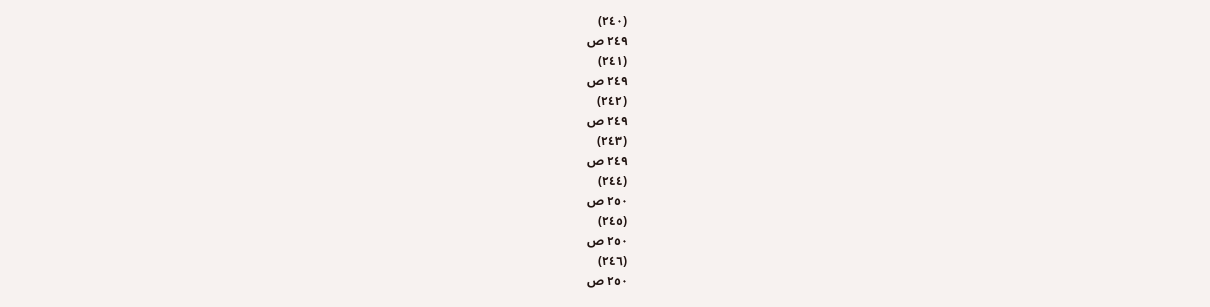(٢٤٠)
٢٤٩ ص
(٢٤١)
٢٤٩ ص
(٢٤٢)
٢٤٩ ص
(٢٤٣)
٢٤٩ ص
(٢٤٤)
٢٥٠ ص
(٢٤٥)
٢٥٠ ص
(٢٤٦)
٢٥٠ ص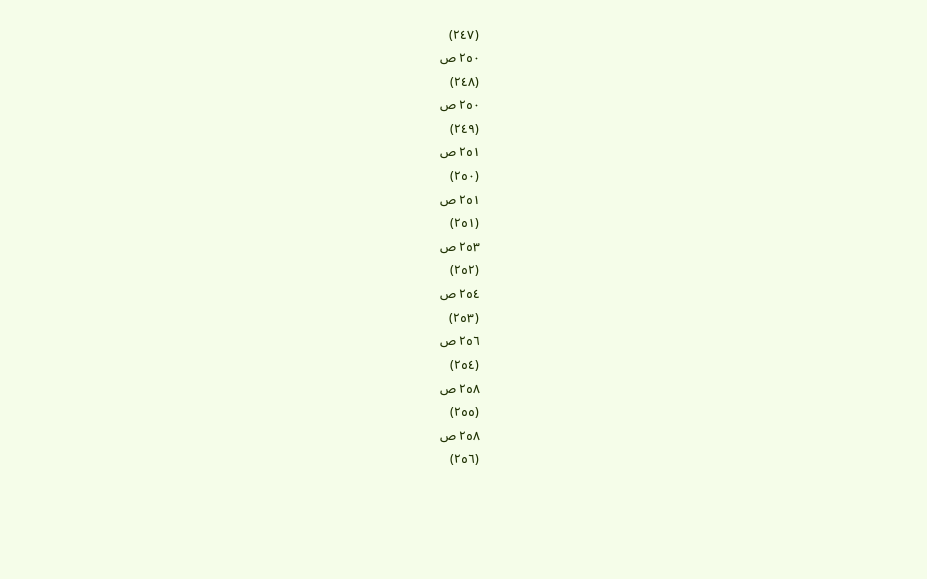(٢٤٧)
٢٥٠ ص
(٢٤٨)
٢٥٠ ص
(٢٤٩)
٢٥١ ص
(٢٥٠)
٢٥١ ص
(٢٥١)
٢٥٣ ص
(٢٥٢)
٢٥٤ ص
(٢٥٣)
٢٥٦ ص
(٢٥٤)
٢٥٨ ص
(٢٥٥)
٢٥٨ ص
(٢٥٦)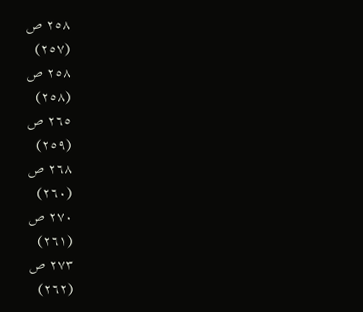٢٥٨ ص
(٢٥٧)
٢٥٨ ص
(٢٥٨)
٢٦٥ ص
(٢٥٩)
٢٦٨ ص
(٢٦٠)
٢٧٠ ص
(٢٦١)
٢٧٣ ص
(٢٦٢)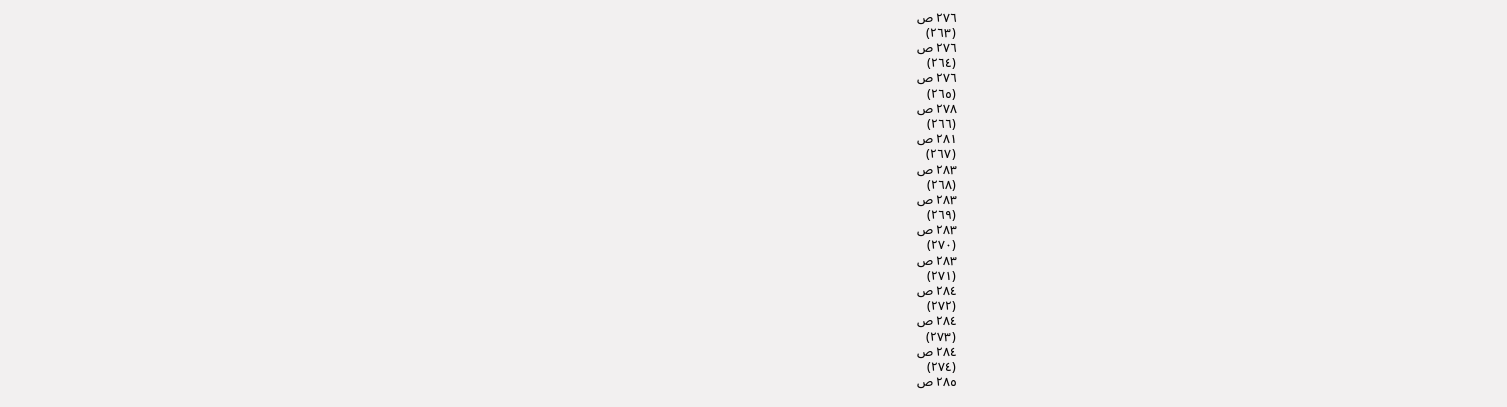٢٧٦ ص
(٢٦٣)
٢٧٦ ص
(٢٦٤)
٢٧٦ ص
(٢٦٥)
٢٧٨ ص
(٢٦٦)
٢٨١ ص
(٢٦٧)
٢٨٣ ص
(٢٦٨)
٢٨٣ ص
(٢٦٩)
٢٨٣ ص
(٢٧٠)
٢٨٣ ص
(٢٧١)
٢٨٤ ص
(٢٧٢)
٢٨٤ ص
(٢٧٣)
٢٨٤ ص
(٢٧٤)
٢٨٥ ص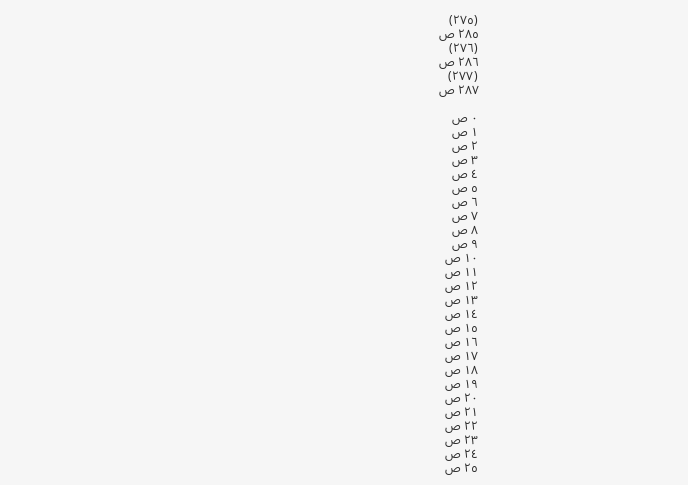(٢٧٥)
٢٨٥ ص
(٢٧٦)
٢٨٦ ص
(٢٧٧)
٢٨٧ ص

٠ ص
١ ص
٢ ص
٣ ص
٤ ص
٥ ص
٦ ص
٧ ص
٨ ص
٩ ص
١٠ ص
١١ ص
١٢ ص
١٣ ص
١٤ ص
١٥ ص
١٦ ص
١٧ ص
١٨ ص
١٩ ص
٢٠ ص
٢١ ص
٢٢ ص
٢٣ ص
٢٤ ص
٢٥ ص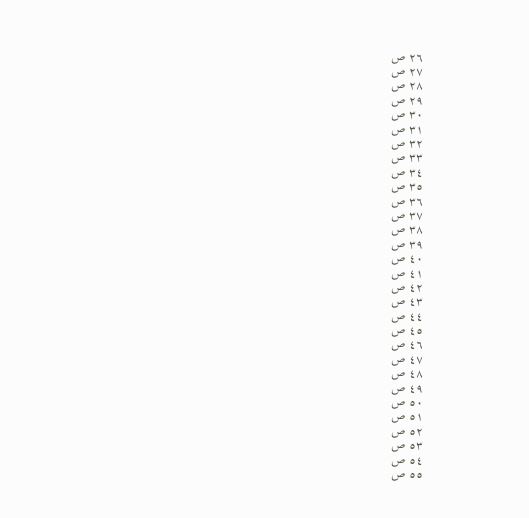٢٦ ص
٢٧ ص
٢٨ ص
٢٩ ص
٣٠ ص
٣١ ص
٣٢ ص
٣٣ ص
٣٤ ص
٣٥ ص
٣٦ ص
٣٧ ص
٣٨ ص
٣٩ ص
٤٠ ص
٤١ ص
٤٢ ص
٤٣ ص
٤٤ ص
٤٥ ص
٤٦ ص
٤٧ ص
٤٨ ص
٤٩ ص
٥٠ ص
٥١ ص
٥٢ ص
٥٣ ص
٥٤ ص
٥٥ ص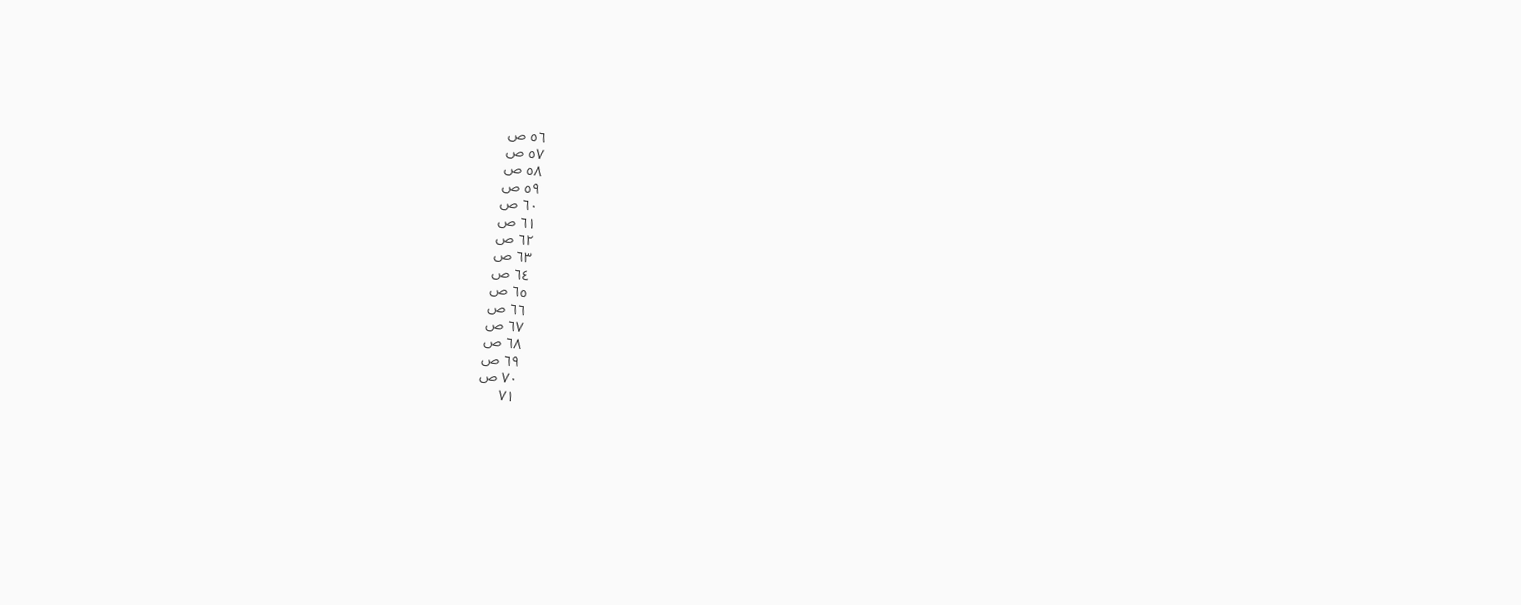٥٦ ص
٥٧ ص
٥٨ ص
٥٩ ص
٦٠ ص
٦١ ص
٦٢ ص
٦٣ ص
٦٤ ص
٦٥ ص
٦٦ ص
٦٧ ص
٦٨ ص
٦٩ ص
٧٠ ص
٧١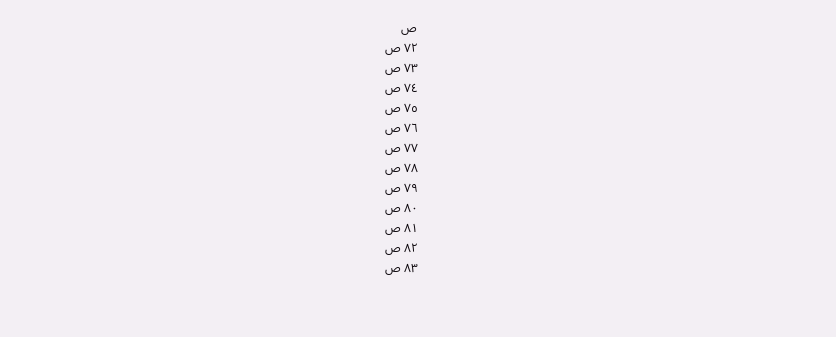ص
٧٢ ص
٧٣ ص
٧٤ ص
٧٥ ص
٧٦ ص
٧٧ ص
٧٨ ص
٧٩ ص
٨٠ ص
٨١ ص
٨٢ ص
٨٣ ص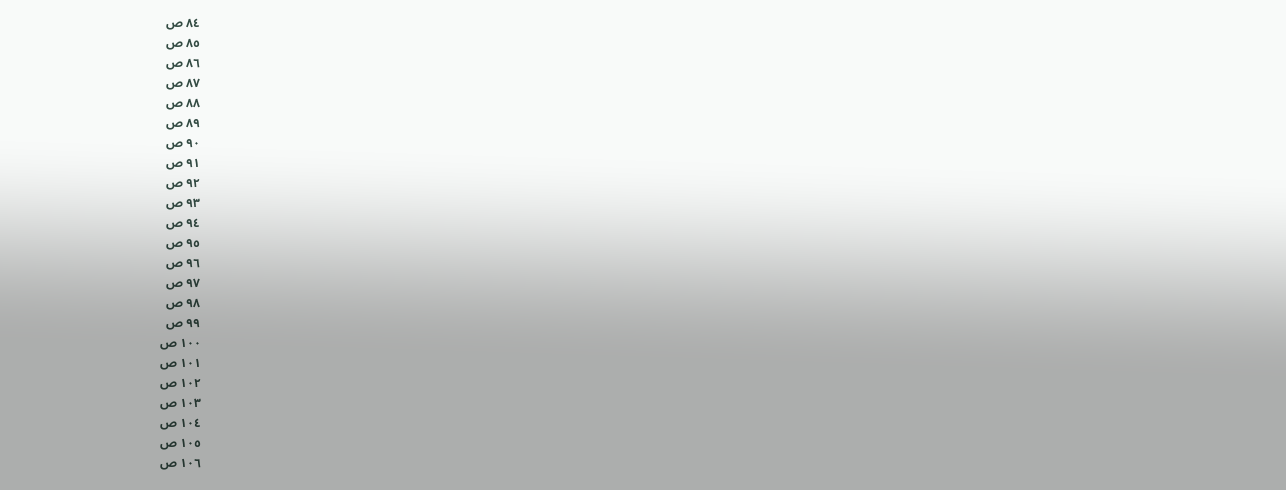٨٤ ص
٨٥ ص
٨٦ ص
٨٧ ص
٨٨ ص
٨٩ ص
٩٠ ص
٩١ ص
٩٢ ص
٩٣ ص
٩٤ ص
٩٥ ص
٩٦ ص
٩٧ ص
٩٨ ص
٩٩ ص
١٠٠ ص
١٠١ ص
١٠٢ ص
١٠٣ ص
١٠٤ ص
١٠٥ ص
١٠٦ ص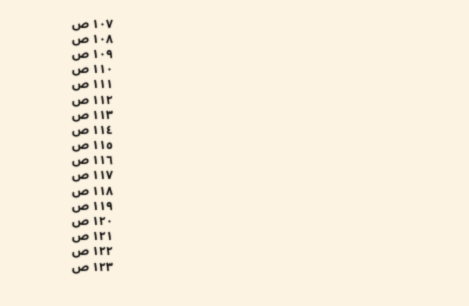١٠٧ ص
١٠٨ ص
١٠٩ ص
١١٠ ص
١١١ ص
١١٢ ص
١١٣ ص
١١٤ ص
١١٥ ص
١١٦ ص
١١٧ ص
١١٨ ص
١١٩ ص
١٢٠ ص
١٢١ ص
١٢٢ ص
١٢٣ ص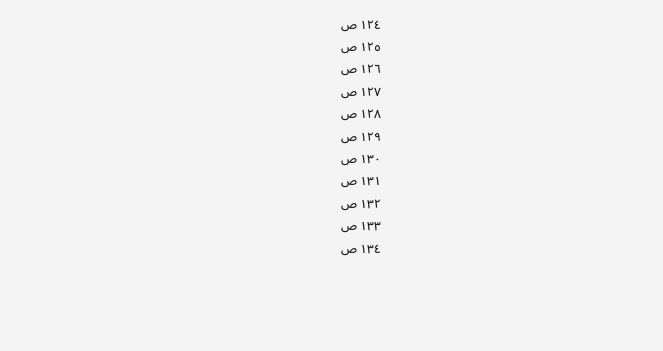١٢٤ ص
١٢٥ ص
١٢٦ ص
١٢٧ ص
١٢٨ ص
١٢٩ ص
١٣٠ ص
١٣١ ص
١٣٢ ص
١٣٣ ص
١٣٤ ص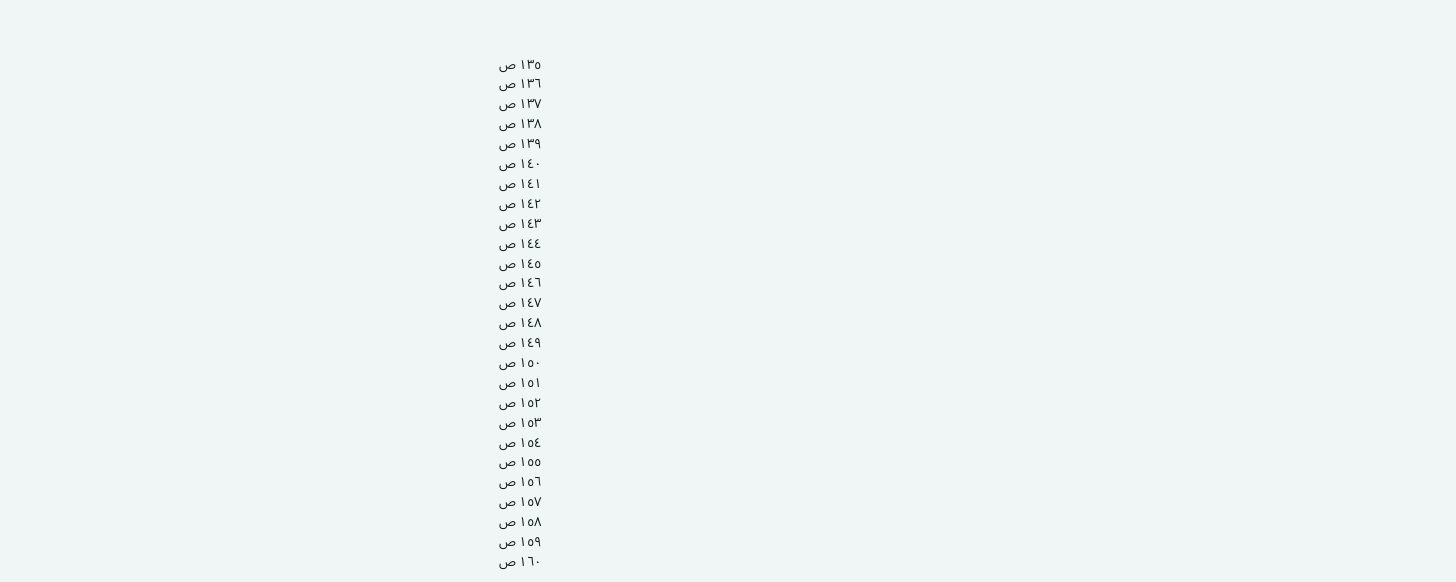١٣٥ ص
١٣٦ ص
١٣٧ ص
١٣٨ ص
١٣٩ ص
١٤٠ ص
١٤١ ص
١٤٢ ص
١٤٣ ص
١٤٤ ص
١٤٥ ص
١٤٦ ص
١٤٧ ص
١٤٨ ص
١٤٩ ص
١٥٠ ص
١٥١ ص
١٥٢ ص
١٥٣ ص
١٥٤ ص
١٥٥ ص
١٥٦ ص
١٥٧ ص
١٥٨ ص
١٥٩ ص
١٦٠ ص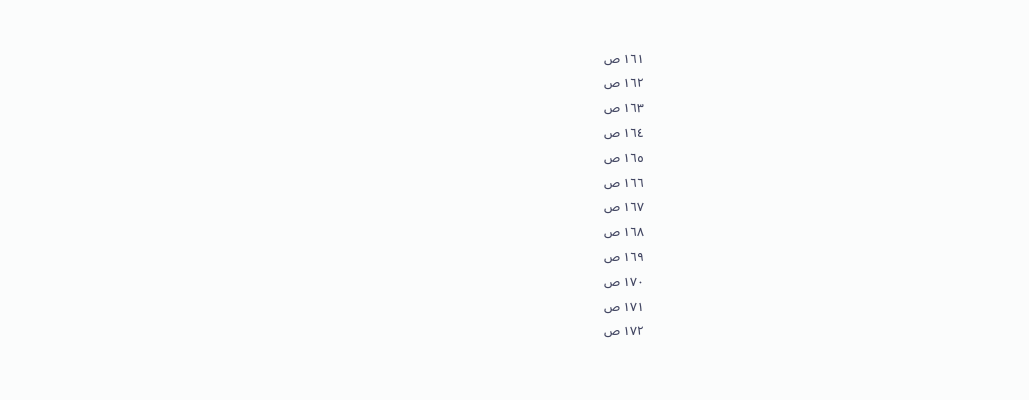١٦١ ص
١٦٢ ص
١٦٣ ص
١٦٤ ص
١٦٥ ص
١٦٦ ص
١٦٧ ص
١٦٨ ص
١٦٩ ص
١٧٠ ص
١٧١ ص
١٧٢ ص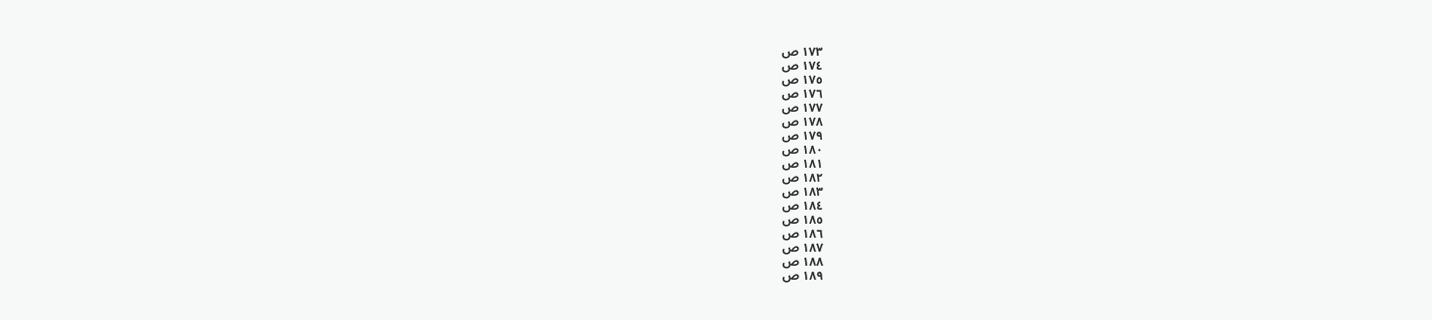١٧٣ ص
١٧٤ ص
١٧٥ ص
١٧٦ ص
١٧٧ ص
١٧٨ ص
١٧٩ ص
١٨٠ ص
١٨١ ص
١٨٢ ص
١٨٣ ص
١٨٤ ص
١٨٥ ص
١٨٦ ص
١٨٧ ص
١٨٨ ص
١٨٩ ص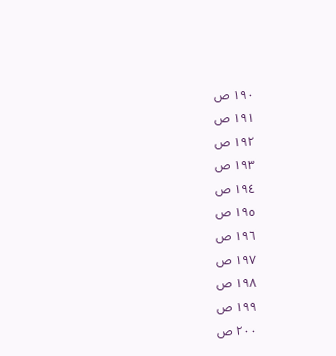١٩٠ ص
١٩١ ص
١٩٢ ص
١٩٣ ص
١٩٤ ص
١٩٥ ص
١٩٦ ص
١٩٧ ص
١٩٨ ص
١٩٩ ص
٢٠٠ ص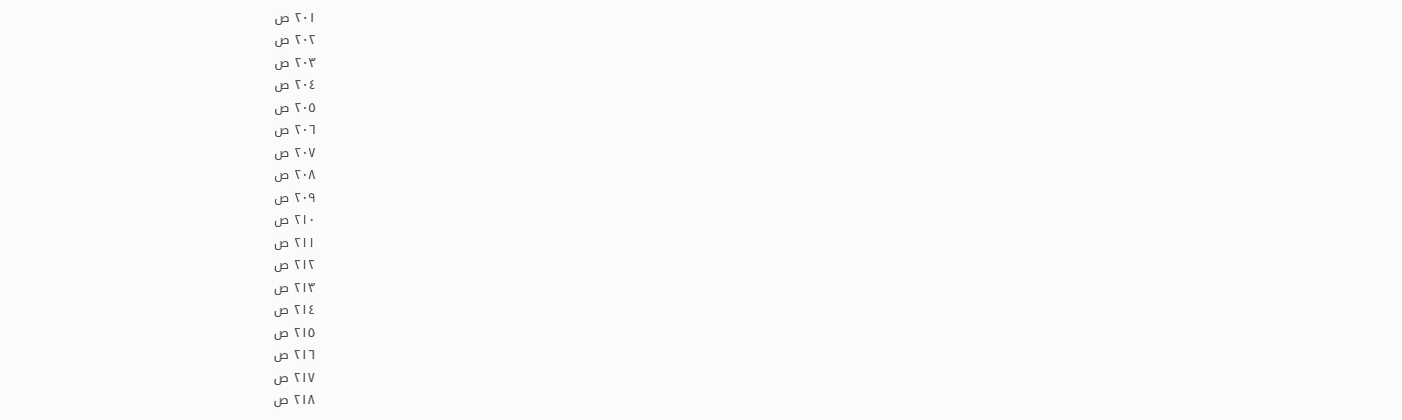٢٠١ ص
٢٠٢ ص
٢٠٣ ص
٢٠٤ ص
٢٠٥ ص
٢٠٦ ص
٢٠٧ ص
٢٠٨ ص
٢٠٩ ص
٢١٠ ص
٢١١ ص
٢١٢ ص
٢١٣ ص
٢١٤ ص
٢١٥ ص
٢١٦ ص
٢١٧ ص
٢١٨ ص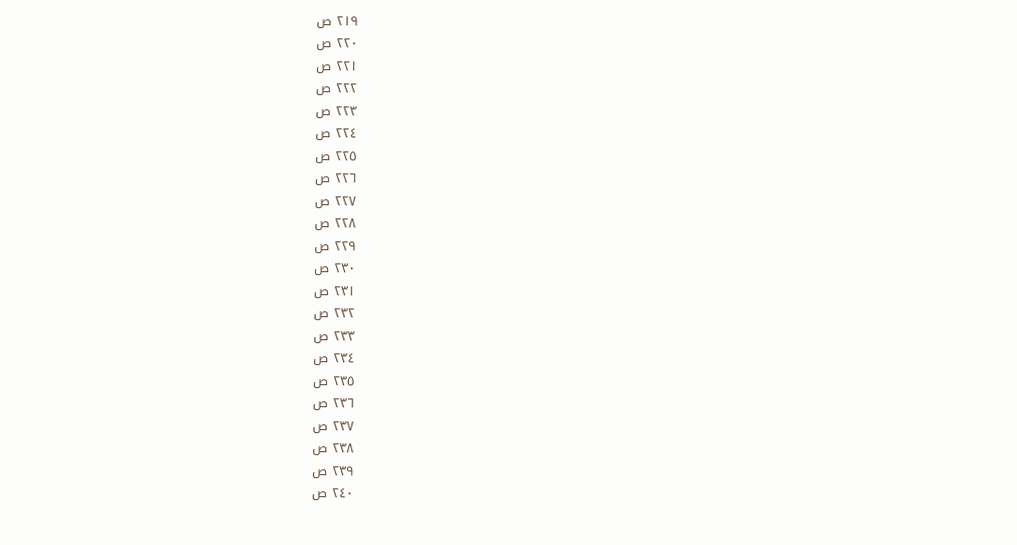٢١٩ ص
٢٢٠ ص
٢٢١ ص
٢٢٢ ص
٢٢٣ ص
٢٢٤ ص
٢٢٥ ص
٢٢٦ ص
٢٢٧ ص
٢٢٨ ص
٢٢٩ ص
٢٣٠ ص
٢٣١ ص
٢٣٢ ص
٢٣٣ ص
٢٣٤ ص
٢٣٥ ص
٢٣٦ ص
٢٣٧ ص
٢٣٨ ص
٢٣٩ ص
٢٤٠ ص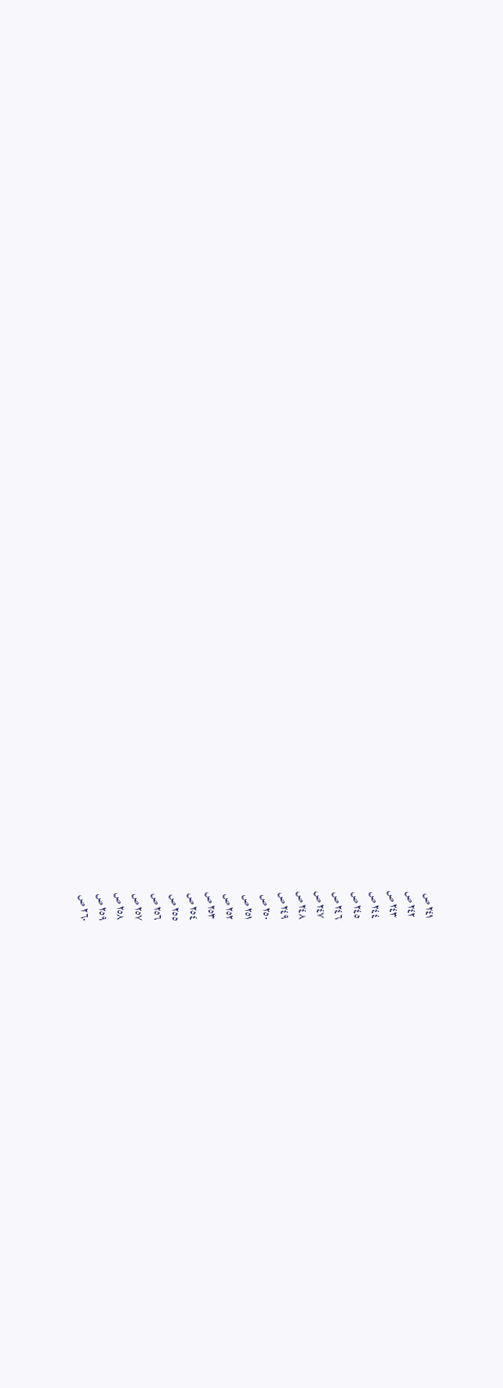٢٤١ ص
٢٤٢ ص
٢٤٣ ص
٢٤٤ ص
٢٤٥ ص
٢٤٦ ص
٢٤٧ ص
٢٤٨ ص
٢٤٩ ص
٢٥٠ ص
٢٥١ ص
٢٥٢ ص
٢٥٣ ص
٢٥٤ ص
٢٥٥ ص
٢٥٦ ص
٢٥٧ ص
٢٥٨ ص
٢٥٩ ص
٢٦٠ ص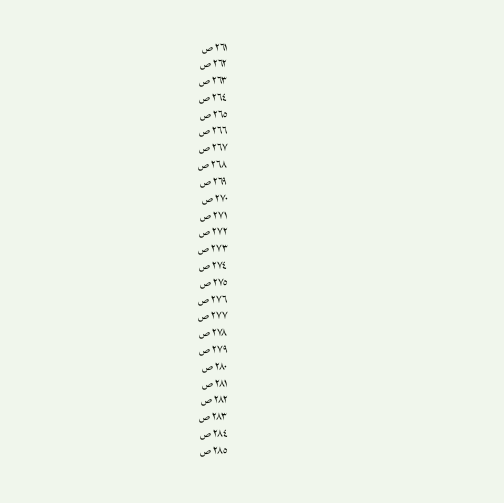٢٦١ ص
٢٦٢ ص
٢٦٣ ص
٢٦٤ ص
٢٦٥ ص
٢٦٦ ص
٢٦٧ ص
٢٦٨ ص
٢٦٩ ص
٢٧٠ ص
٢٧١ ص
٢٧٢ ص
٢٧٣ ص
٢٧٤ ص
٢٧٥ ص
٢٧٦ ص
٢٧٧ ص
٢٧٨ ص
٢٧٩ ص
٢٨٠ ص
٢٨١ ص
٢٨٢ ص
٢٨٣ ص
٢٨٤ ص
٢٨٥ ص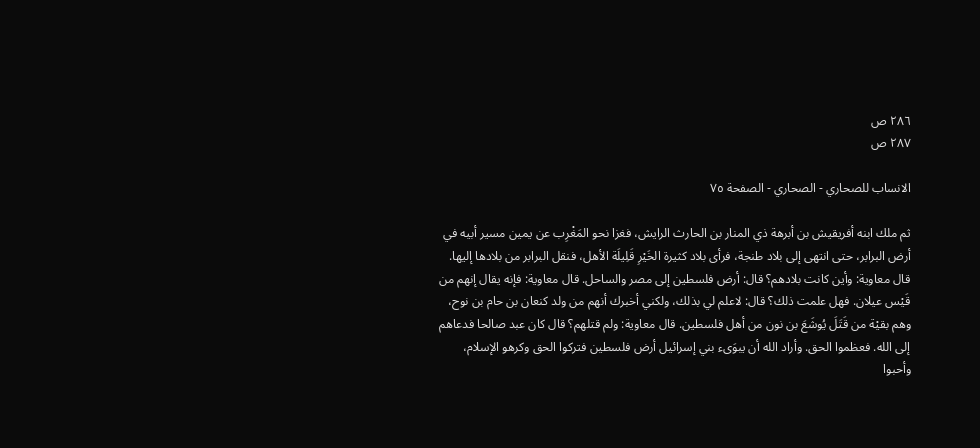٢٨٦ ص
٢٨٧ ص

الانساب للصحاري - الصحاري - الصفحة ٧٥

ثم ملك ابنه أفريقيش بن أبرهة ذي المنار بن الحارث الرايش، فغزا نحو المَغْرِب عن يمين مسير أبيه في أرض البرابر، حتى انتهى إلى بلاد طنجة، فرأى بلاد كثيرة الخَيْرِ قَلِيلَة الأهل، فنقل البرابر من بلادها إليها. قال معاوية: وأين كانت بلادهم؟ قال: أرض فلسطين إلى مصر والساحل. قال معاوية: فإنه يقال إنهم من قَيْس عيلان. فهل علمت ذلك؟ قال: لاعلم لي بذلك، ولكني أخبرك أنهم من ولد كنعان بن حام بن نوح، وهم بقيْة من قَتَلَ يُوشَعَ بن نون من أهل فلسطين. قال معاوية: ولم قتلهم؟ قال كان عبد صالحا فدعاهم إلى الله. فعظموا الحق. وأراد الله أن يبوَىء بني إسرائيل أرض فلسطين فتركوا الحق وكرهو الإسلام، وأحبوا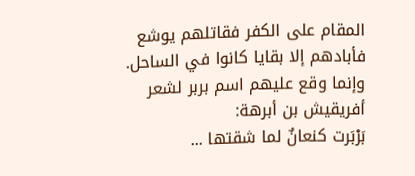المقام على الكفر فقاتلهم يوشع فأبادهم إلا بقايا كانوا في الساحل. وإنما وقع عليهم اسم بربر لشعر أفريقيش بن أبرهة:
بَرْبَرت كنعانٌ لما شقتها ...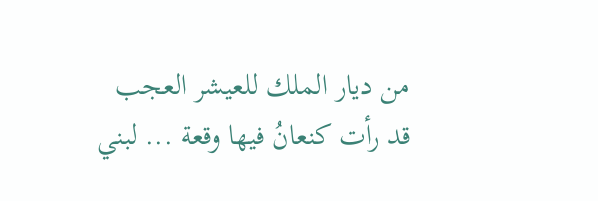من ديار الملك للعيشر العجب
قد رأت كنعانُ فيها وقعة ... لبني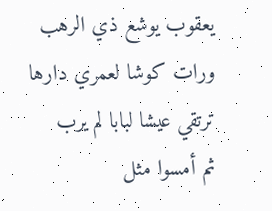يعقوب يوشع ذي الرهب
ورات كوشا لعمري دارها ترتقي عيشا لبابا لم يرب
ثم أمسوا مثل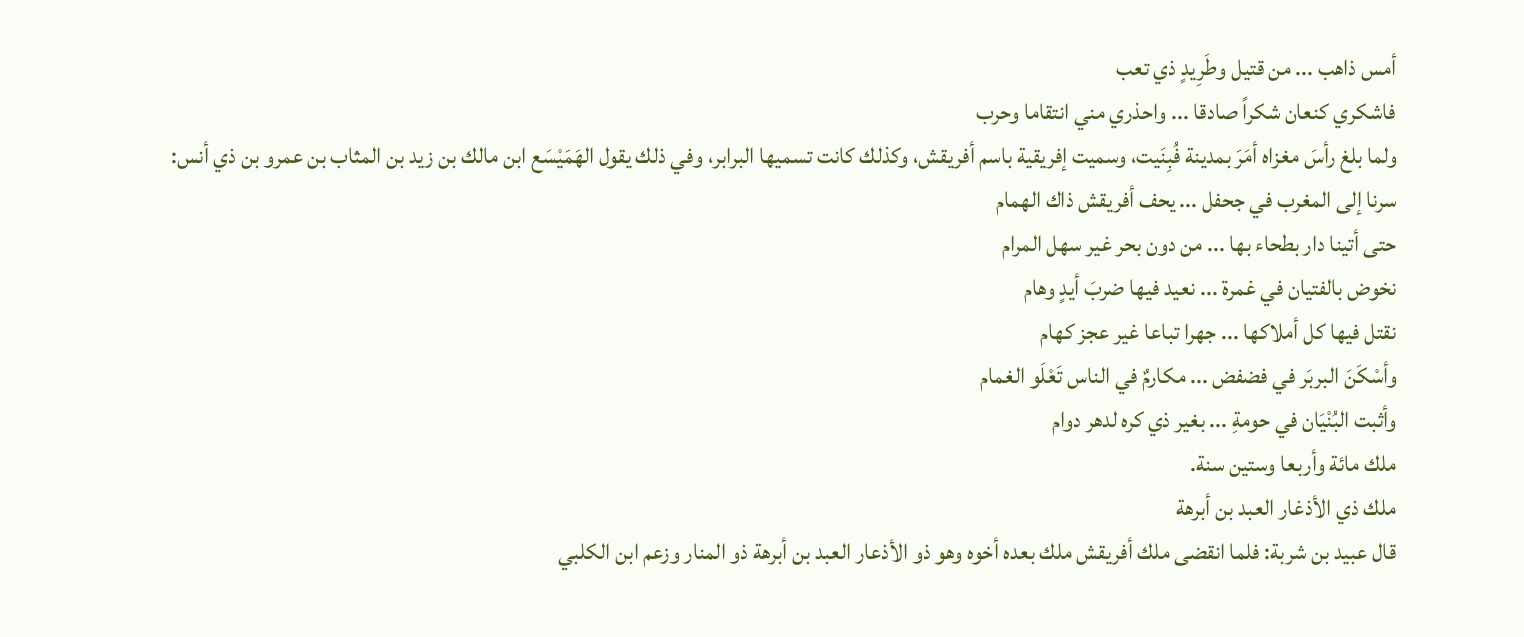أمس ذاهب ... من قتيل وطَرِيدٍ ذي تعب
فاشكري كنعان شكراً صادقا ... واحذري مني انتقاما وحرب
ولما بلغ رأسَ مغزاه أمَرَ بمدينة فُبِنَيت، وسميت إفريقية باسم أفريقش، وكذلك كانت تسميها البرابر، وفي ذلك يقول الهَمَيْسَع ابن مالك بن زيد بن المثاب بن عمرو بن ذي أنس:
سرنا إلى المغرب في جحفل ... يحف أفريقش ذاك الهمام
حتى أتينا دار بطحاء بها ... من دون بحر غير سهل المرام
نخوض بالفتيان في غمرة ... نعيد فيها ضربَ أيدٍ وهام
نقتل فيها كل أملاكها ... جهرا تباعا غير عجز كهام
وأسْكَنَ البربَر في فضفض ... مكارمٌ في الناس تَعْلَو الغمام
وأثبت البُنْيَان في حومةِ ... بغير ذي كره لدهر دوام
ملك مائة وأربعا وستين سنة.
ملك ذي الأذغار العبد بن أبرهة
قال عبيد بن شربة: فلما انقضى ملك أفريقش ملك بعده أخوه وهو ذو الأذعار العبد بن أبرهة ذو المنار وزعم ابن الكلبي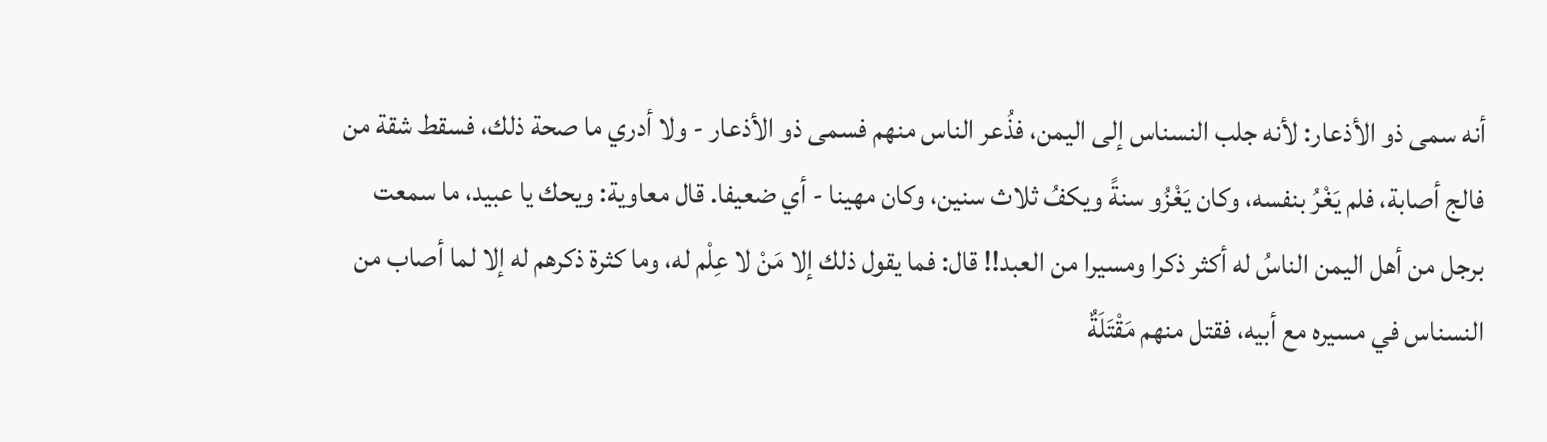أنه سمى ذو الأذعار: لأنه جلب النسناس إلى اليمن، فذُعر الناس منهم فسمى ذو الأذعار - ولا أدري ما صحة ذلك، فسقط شقة من فالج أصابة، فلم يَغْرُ بنفسه، وكان يَغْزُو سنةً ويكفُ ثلاث سنين، وكان مهينا - أي ضعيفا. قال معاوية: ويحك يا عبيد، ما سمعت برجل من أهل اليمن الناسُ له أكثر ذكرا ومسيرا من العبد!! قال: فما يقول ذلك إلا مَنْ لا عِلْم له، وما كثرة ذكرهم له إلا لما أصاب من النسناس في مسيره مع أبيه، فقتل منهم مَقْتَلَةٌ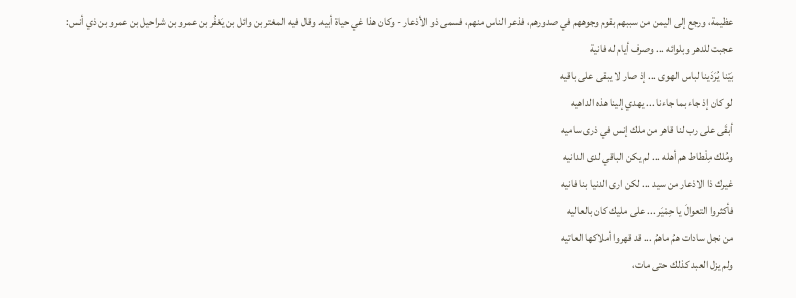عظيمة، ورجع إلى اليمن من سببهم بقوم وجوههم في صدورهم، فذعر الناس منهم، فسمى ذو الأذعار - وكان هذا غي حياة أبيه. وقال فيه المغتر بن وائل بن يَعْفُر بن عمرو بن شراحيل بن عمرو بن ذي أنس:
عجبت للدهر وبلوائه ... وصرف أيام له فانية
بَيْنا يُرَدَينا لباس الهوى ... إذ صار لا يبقى على باقيه
لو كان إذ جاء بما جاءنا ... يهدي إلينا هذه الداهيه
أبقَى على رب لنا قاهر من ملك إنس في ذرى ساميه
ومُلك مِلْطاط هم أهله ... لم يكن الباقي لدى الدانيه
غيرك ذا الاذعار من سيد ... لكن ارى الدنيا بنا فانيه
فأكثروا التعوالَ يا حِمْيَر ... على مليك كان بالعاليه
من نجل سادات همُ ماهمُ ... قد قهروا أملاكها العاتيه
ولم يزل العبد كذلك حتى مات،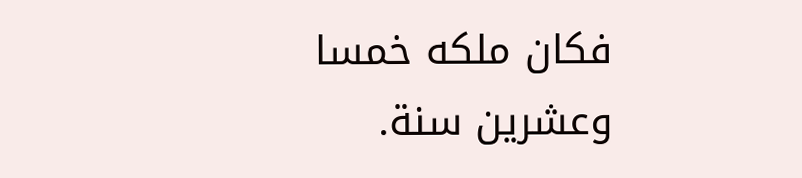فكان ملكه خمسا وعشرين سنة.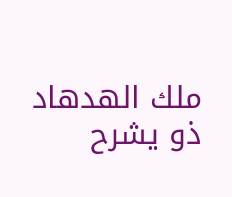ملك الهدهاد ذو يشرح